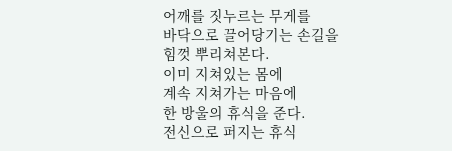어깨를 짓누르는 무게를
바닥으로 끌어당기는 손길을
힘껏 뿌리쳐본다.
이미 지쳐있는 몸에
계속 지쳐가는 마음에
한 방울의 휴식을 준다.
전신으로 퍼지는 휴식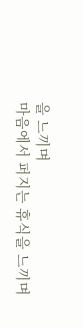을 느끼며
마음에서 퍼지는 휴식을 느끼며